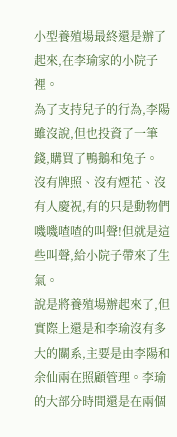小型養殖場最終還是辦了起來,在李瑜家的小院子裡。
為了支持兒子的行為,李陽雖沒說,但也投資了一筆錢,購買了鴨鵝和兔子。
沒有牌照、沒有煙花、沒有人慶祝,有的只是動物們嘰嘰喳喳的叫聲!但就是這些叫聲,給小院子帶來了生氣。
說是將養殖場辦起來了,但實際上還是和李瑜沒有多大的關系,主要是由李陽和余仙兩在照顧管理。李瑜的大部分時間還是在兩個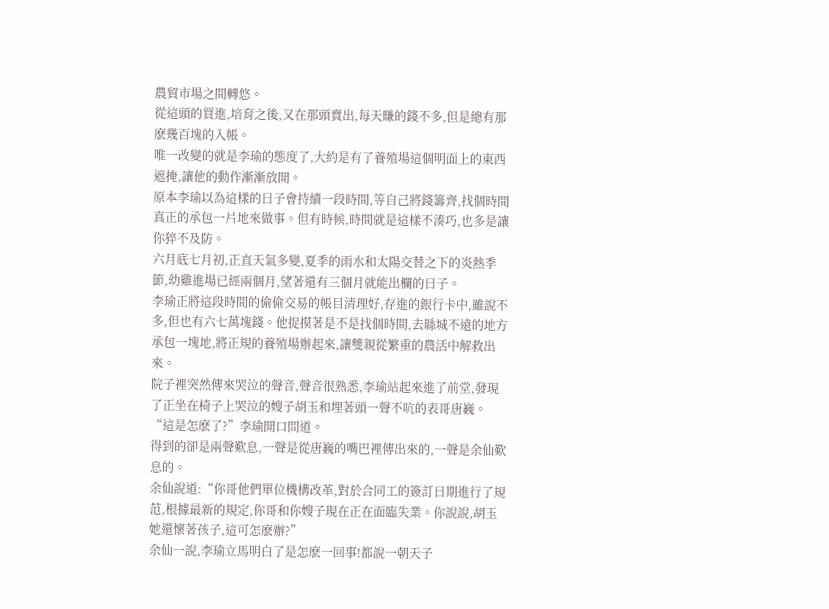農貿市場之間轉悠。
從這頭的買進,培育之後,又在那頭賣出,每天賺的錢不多,但是總有那麽幾百塊的入帳。
唯一改變的就是李瑜的態度了,大約是有了養殖場這個明面上的東西遮掩,讓他的動作漸漸放開。
原本李瑜以為這樣的日子會持續一段時間,等自己將錢籌齊,找個時間真正的承包一片地來做事。但有時候,時間就是這樣不湊巧,也多是讓你猝不及防。
六月底七月初,正直天氣多變,夏季的雨水和太陽交替之下的炎熱季節,幼雞進場已經兩個月,望著還有三個月就能出欄的日子。
李瑜正將這段時間的偷偷交易的帳目清理好,存進的銀行卡中,雖說不多,但也有六七萬塊錢。他捉摸著是不是找個時間,去縣城不遠的地方承包一塊地,將正規的養殖場辦起來,讓雙親從繁重的農活中解救出來。
院子裡突然傳來哭泣的聲音,聲音很熟悉,李瑜站起來進了前堂,發現了正坐在椅子上哭泣的嫂子胡玉和埋著頭一聲不吭的表哥唐巍。
“這是怎麽了?”李瑜開口問道。
得到的卻是兩聲歎息,一聲是從唐巍的嘴巴裡傳出來的,一聲是余仙歎息的。
余仙說道:“你哥他們單位機構改革,對於合同工的簽訂日期進行了規范,根據最新的規定,你哥和你嫂子現在正在面臨失業。你說說,胡玉她還懷著孩子,這可怎麽辦?”
余仙一說,李瑜立馬明白了是怎麽一回事!都說一朝天子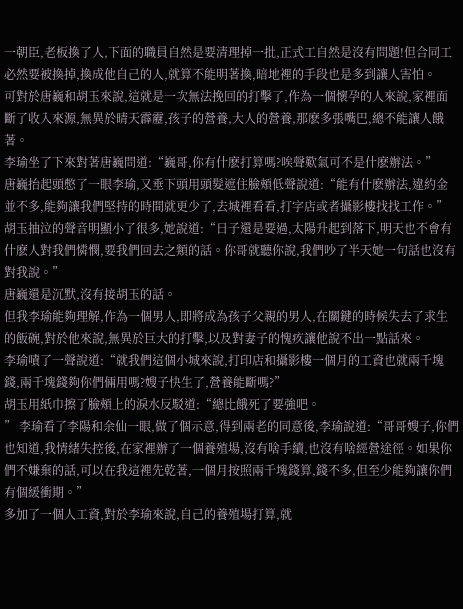一朝臣,老板換了人,下面的職員自然是要清理掉一批,正式工自然是沒有問題!但合同工必然要被換掉,換成他自己的人,就算不能明著換,暗地裡的手段也是多到讓人害怕。
可對於唐巍和胡玉來說,這就是一次無法挽回的打擊了,作為一個懷孕的人來說,家裡面斷了收入來源,無異於晴天霹靂,孩子的營養,大人的營養,那麽多張嘴巴,總不能讓人餓著。
李瑜坐了下來對著唐巍問道:“巍哥,你有什麽打算嗎?唉聲歎氣可不是什麽辦法。”
唐巍抬起頭憋了一眼李瑜,又垂下頭用頭髮遮住臉頰低聲說道:“能有什麽辦法,違約金並不多,能夠讓我們堅持的時間就更少了,去城裡看看,打字店或者攝影樓找找工作。”
胡玉抽泣的聲音明顯小了很多,她說道:“日子還是要過,太陽升起到落下,明天也不會有什麽人對我們憐憫,要我們回去之類的話。你哥就聽你說,我們吵了半天她一句話也沒有對我說。”
唐巍還是沉默,沒有接胡玉的話。
但我李瑜能夠理解,作為一個男人,即將成為孩子父親的男人,在關鍵的時候失去了求生的飯碗,對於他來說,無異於巨大的打擊,以及對妻子的愧疚讓他說不出一點話來。
李瑜嘖了一聲說道:“就我們這個小城來說,打印店和攝影樓一個月的工資也就兩千塊錢,兩千塊錢夠你們倆用嗎?嫂子快生了,營養能斷嗎?”
胡玉用紙巾擦了臉頰上的淚水反駁道:“總比餓死了要強吧。
” 李瑜看了李陽和余仙一眼,做了個示意,得到兩老的同意後,李瑜說道:“哥哥嫂子,你們也知道,我情緒失控後,在家裡辦了一個養殖場,沒有啥手續,也沒有啥經營途徑。如果你們不嫌棄的話,可以在我這裡先乾著,一個月按照兩千塊錢算,錢不多,但至少能夠讓你們有個緩衝期。”
多加了一個人工資,對於李瑜來說,自己的養殖場打算,就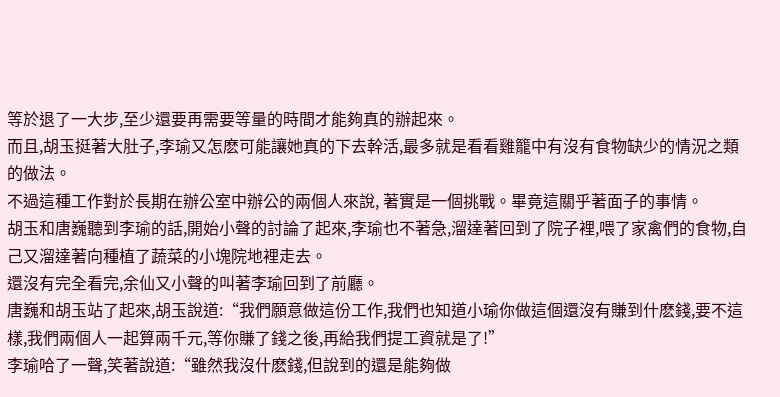等於退了一大步,至少還要再需要等量的時間才能夠真的辦起來。
而且,胡玉挺著大肚子,李瑜又怎麽可能讓她真的下去幹活,最多就是看看雞籠中有沒有食物缺少的情況之類的做法。
不過這種工作對於長期在辦公室中辦公的兩個人來說, 著實是一個挑戰。畢竟這關乎著面子的事情。
胡玉和唐巍聽到李瑜的話,開始小聲的討論了起來,李瑜也不著急,溜達著回到了院子裡,喂了家禽們的食物,自己又溜達著向種植了蔬菜的小塊院地裡走去。
還沒有完全看完,余仙又小聲的叫著李瑜回到了前廳。
唐巍和胡玉站了起來,胡玉說道:“我們願意做這份工作,我們也知道小瑜你做這個還沒有賺到什麽錢,要不這樣,我們兩個人一起算兩千元,等你賺了錢之後,再給我們提工資就是了!”
李瑜哈了一聲,笑著說道:“雖然我沒什麽錢,但說到的還是能夠做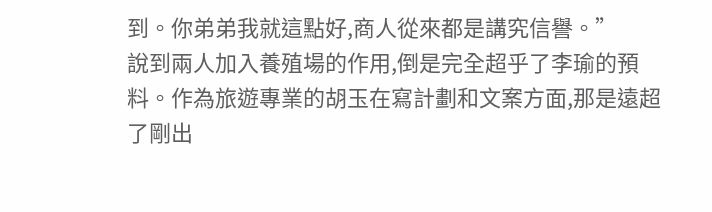到。你弟弟我就這點好,商人從來都是講究信譽。”
說到兩人加入養殖場的作用,倒是完全超乎了李瑜的預料。作為旅遊專業的胡玉在寫計劃和文案方面,那是遠超了剛出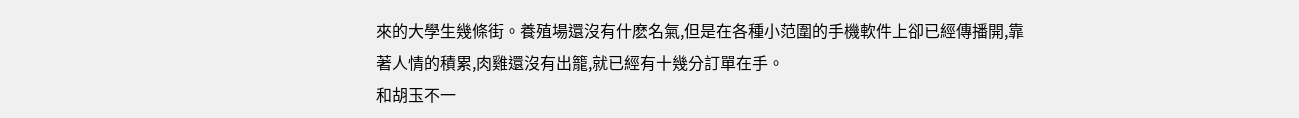來的大學生幾條街。養殖場還沒有什麽名氣,但是在各種小范圍的手機軟件上卻已經傳播開,靠著人情的積累,肉雞還沒有出籠,就已經有十幾分訂單在手。
和胡玉不一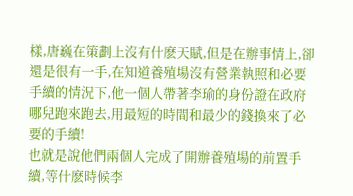樣,唐巍在策劃上沒有什麽天賦,但是在辦事情上,卻還是很有一手,在知道養殖場沒有營業執照和必要手續的情況下,他一個人帶著李瑜的身份證在政府哪兒跑來跑去,用最短的時間和最少的錢換來了必要的手續!
也就是說他們兩個人完成了開辦養殖場的前置手續,等什麽時候李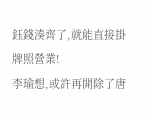鈺錢湊齊了,就能直接掛牌照營業!
李瑜想,或許再開除了唐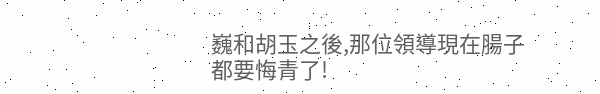巍和胡玉之後,那位領導現在腸子都要悔青了!